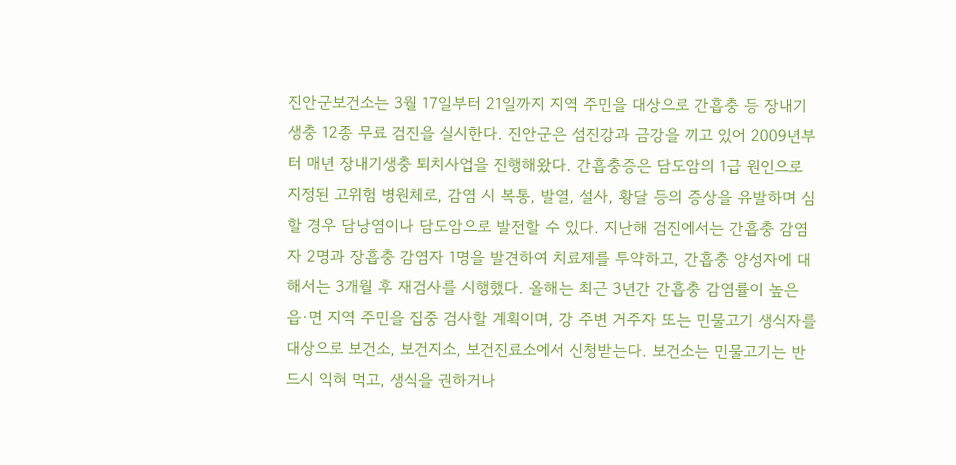진안군보건소는 3월 17일부터 21일까지 지역 주민을 대상으로 간흡충 등 장내기생충 12종 무료 검진을 실시한다. 진안군은 섬진강과 금강을 끼고 있어 2009년부터 매년 장내기생충 퇴치사업을 진행해왔다. 간흡충증은 담도암의 1급 원인으로 지정된 고위험 병원체로, 감염 시 복통, 발열, 설사, 황달 등의 증상을 유발하며 심할 경우 담낭염이나 담도암으로 발전할 수 있다. 지난해 검진에서는 간흡충 감염자 2명과 장흡충 감염자 1명을 발견하여 치료제를 투약하고, 간흡충 양성자에 대해서는 3개월 후 재검사를 시행했다. 올해는 최근 3년간 간흡충 감염률이 높은 읍·면 지역 주민을 집중 검사할 계획이며, 강 주변 거주자 또는 민물고기 생식자를 대상으로 보건소, 보건지소, 보건진료소에서 신청받는다. 보건소는 민물고기는 반드시 익혀 먹고, 생식을 권하거나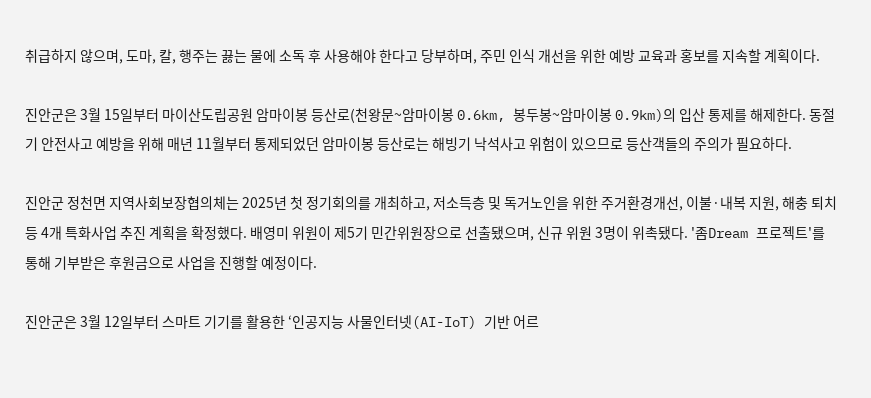취급하지 않으며, 도마, 칼, 행주는 끓는 물에 소독 후 사용해야 한다고 당부하며, 주민 인식 개선을 위한 예방 교육과 홍보를 지속할 계획이다.

진안군은 3월 15일부터 마이산도립공원 암마이봉 등산로(천왕문~암마이봉 0.6km, 봉두봉~암마이봉 0.9km)의 입산 통제를 해제한다. 동절기 안전사고 예방을 위해 매년 11월부터 통제되었던 암마이봉 등산로는 해빙기 낙석사고 위험이 있으므로 등산객들의 주의가 필요하다.

진안군 정천면 지역사회보장협의체는 2025년 첫 정기회의를 개최하고, 저소득층 및 독거노인을 위한 주거환경개선, 이불·내복 지원, 해충 퇴치 등 4개 특화사업 추진 계획을 확정했다. 배영미 위원이 제5기 민간위원장으로 선출됐으며, 신규 위원 3명이 위촉됐다. '좀Dream 프로젝트'를 통해 기부받은 후원금으로 사업을 진행할 예정이다.

진안군은 3월 12일부터 스마트 기기를 활용한 ‘인공지능 사물인터넷(AI-IoT) 기반 어르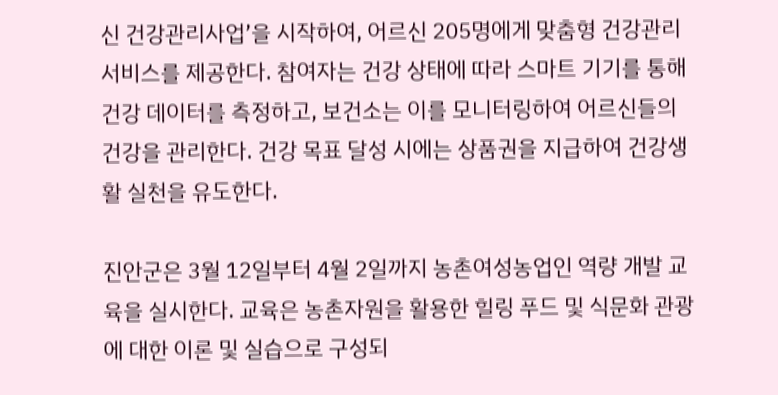신 건강관리사업’을 시작하여, 어르신 205명에게 맞춤형 건강관리 서비스를 제공한다. 참여자는 건강 상태에 따라 스마트 기기를 통해 건강 데이터를 측정하고, 보건소는 이를 모니터링하여 어르신들의 건강을 관리한다. 건강 목표 달성 시에는 상품권을 지급하여 건강생활 실천을 유도한다.

진안군은 3월 12일부터 4월 2일까지 농촌여성농업인 역량 개발 교육을 실시한다. 교육은 농촌자원을 활용한 힐링 푸드 및 식문화 관광에 대한 이론 및 실습으로 구성되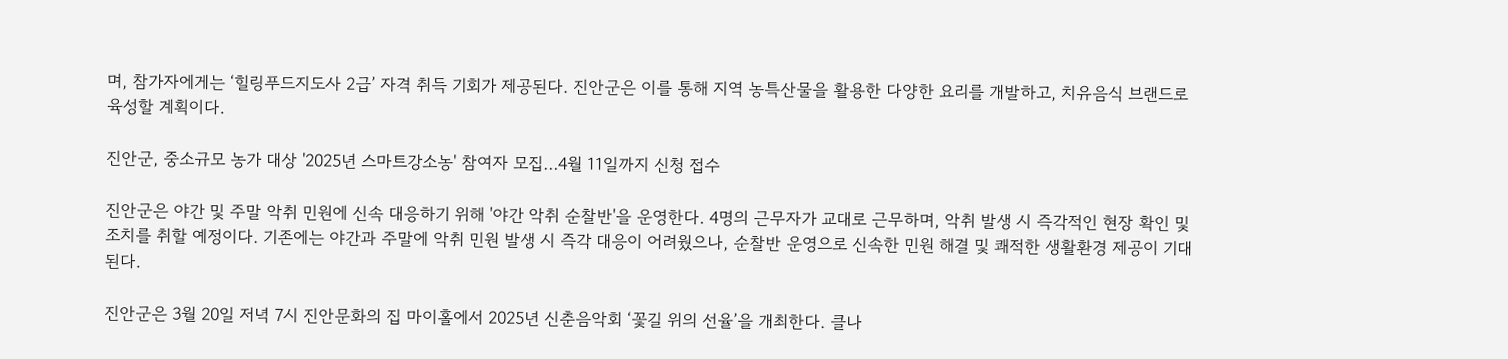며, 참가자에게는 ‘힐링푸드지도사 2급’ 자격 취득 기회가 제공된다. 진안군은 이를 통해 지역 농특산물을 활용한 다양한 요리를 개발하고, 치유음식 브랜드로 육성할 계획이다.

진안군, 중소규모 농가 대상 '2025년 스마트강소농' 참여자 모집…4월 11일까지 신청 접수

진안군은 야간 및 주말 악취 민원에 신속 대응하기 위해 '야간 악취 순찰반'을 운영한다. 4명의 근무자가 교대로 근무하며, 악취 발생 시 즉각적인 현장 확인 및 조치를 취할 예정이다. 기존에는 야간과 주말에 악취 민원 발생 시 즉각 대응이 어려웠으나, 순찰반 운영으로 신속한 민원 해결 및 쾌적한 생활환경 제공이 기대된다.

진안군은 3월 20일 저녁 7시 진안문화의 집 마이홀에서 2025년 신춘음악회 ‘꽃길 위의 선율’을 개최한다. 클나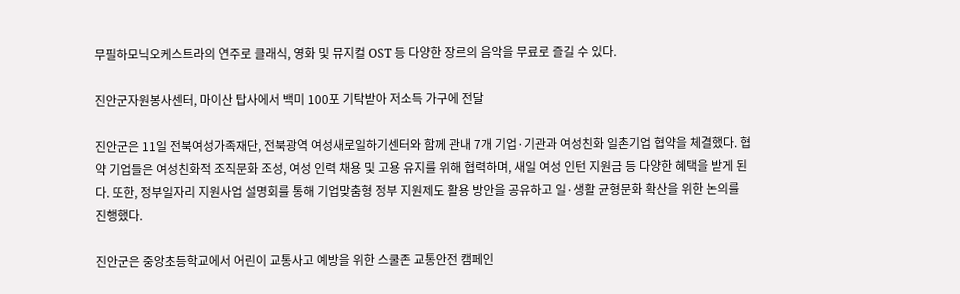무필하모닉오케스트라의 연주로 클래식, 영화 및 뮤지컬 OST 등 다양한 장르의 음악을 무료로 즐길 수 있다.

진안군자원봉사센터, 마이산 탑사에서 백미 100포 기탁받아 저소득 가구에 전달

진안군은 11일 전북여성가족재단, 전북광역 여성새로일하기센터와 함께 관내 7개 기업·기관과 여성친화 일촌기업 협약을 체결했다. 협약 기업들은 여성친화적 조직문화 조성, 여성 인력 채용 및 고용 유지를 위해 협력하며, 새일 여성 인턴 지원금 등 다양한 혜택을 받게 된다. 또한, 정부일자리 지원사업 설명회를 통해 기업맞춤형 정부 지원제도 활용 방안을 공유하고 일·생활 균형문화 확산을 위한 논의를 진행했다.

진안군은 중앙초등학교에서 어린이 교통사고 예방을 위한 스쿨존 교통안전 캠페인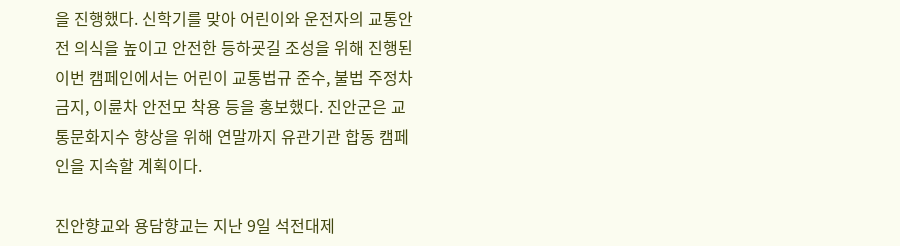을 진행했다. 신학기를 맞아 어린이와 운전자의 교통안전 의식을 높이고 안전한 등하굣길 조성을 위해 진행된 이번 캠페인에서는 어린이 교통법규 준수, 불법 주정차 금지, 이륜차 안전모 착용 등을 홍보했다. 진안군은 교통문화지수 향상을 위해 연말까지 유관기관 합동 캠페인을 지속할 계획이다.

진안향교와 용담향교는 지난 9일 석전대제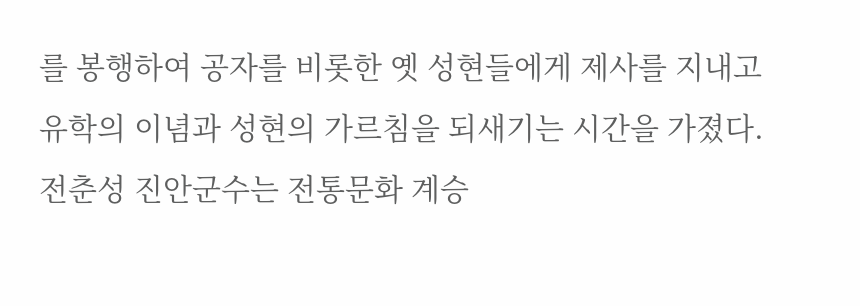를 봉행하여 공자를 비롯한 옛 성현들에게 제사를 지내고 유학의 이념과 성현의 가르침을 되새기는 시간을 가졌다. 전춘성 진안군수는 전통문화 계승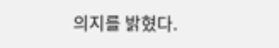의지를 밝혔다.